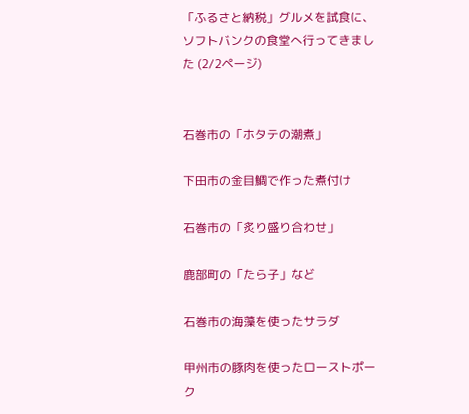「ふるさと納税」グルメを試食に、ソフトバンクの食堂へ行ってきました (2/2ページ)


石巻市の「ホタテの潮煮」

下田市の金目鯛で作った煮付け

石巻市の「炙り盛り合わせ」

鹿部町の「たら子」など

石巻市の海藻を使ったサラダ

甲州市の豚肉を使ったローストポーク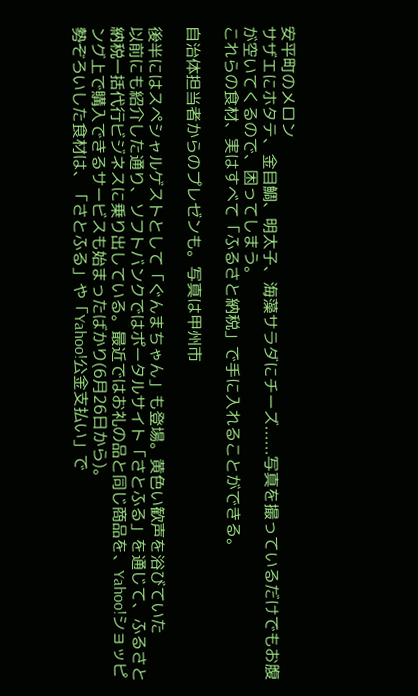安平町のメロン
サザエにホタテ、金目鯛、明太子、海藻サラダにチーズ......写真を撮っているだけでもお腹が空いてくるので、困ってしまう。
これらの食材、実はすべて「ふるさと納税」で手に入れることができる。

自治体担当者からのプレゼンも。写真は甲州市

後半にはスペシャルゲストとして「ぐんまちゃん」も登場。黄色い歓声を浴びていた
以前にも紹介した通り、ソフトバンクではポータルサイト「さとふる」を通じて、ふるさと納税一括代行ビジネスに乗り出している。最近ではお礼の品と同じ商品を、Yahoo!ショッピング上で購入できるサービスも始まったばかり(6月26日から)。
勢ぞろいした食材は、「さとふる」や「Yahoo!公金支払い」で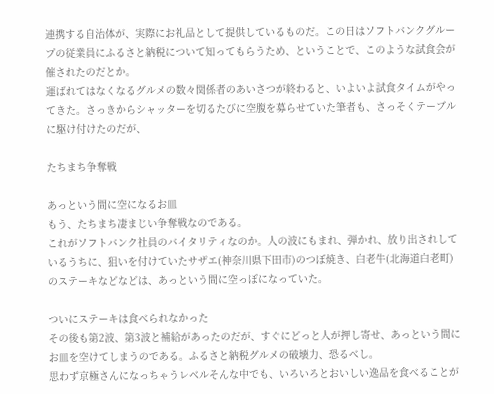連携する自治体が、実際にお礼品として提供しているものだ。この日はソフトバンクグループの従業員にふるさと納税について知ってもらうため、ということで、このような試食会が催されたのだとか。
運ばれてはなくなるグルメの数々関係者のあいさつが終わると、いよいよ試食タイムがやってきた。さっきからシャッターを切るたびに空腹を募らせていた筆者も、さっそくテーブルに駆け付けたのだが、

たちまち争奪戦

あっという間に空になるお皿
もう、たちまち凄まじい争奪戦なのである。
これがソフトバンク社員のバイタリティなのか。人の波にもまれ、弾かれ、放り出されしているうちに、狙いを付けていたサザエ(神奈川県下田市)のつぼ焼き、白老牛(北海道白老町)のステーキなどなどは、あっという間に空っぽになっていた。

ついにステーキは食べられなかった
その後も第2波、第3波と補給があったのだが、すぐにどっと人が押し寄せ、あっという間にお皿を空けてしまうのである。ふるさと納税グルメの破壊力、恐るべし。
思わず京極さんになっちゃうレベルそんな中でも、いろいろとおいしい逸品を食べることが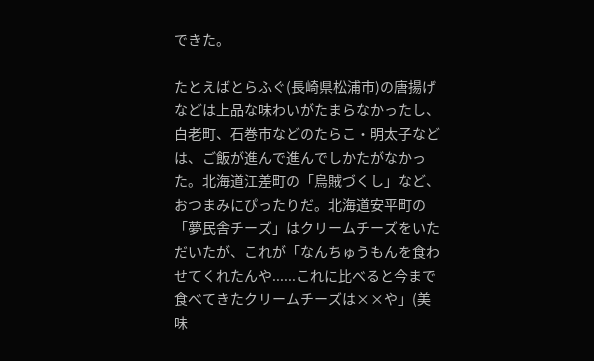できた。

たとえばとらふぐ(長崎県松浦市)の唐揚げなどは上品な味わいがたまらなかったし、白老町、石巻市などのたらこ・明太子などは、ご飯が進んで進んでしかたがなかった。北海道江差町の「烏賊づくし」など、おつまみにぴったりだ。北海道安平町の「夢民舎チーズ」はクリームチーズをいただいたが、これが「なんちゅうもんを食わせてくれたんや......これに比べると今まで食べてきたクリームチーズは××や」(美味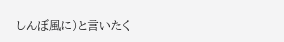しんぼ風に)と言いたく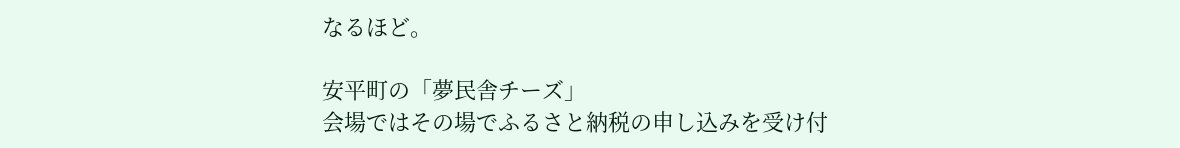なるほど。

安平町の「夢民舎チーズ」
会場ではその場でふるさと納税の申し込みを受け付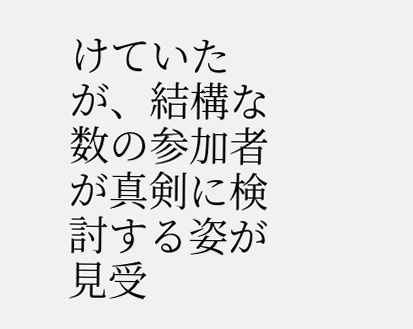けていたが、結構な数の参加者が真剣に検討する姿が見受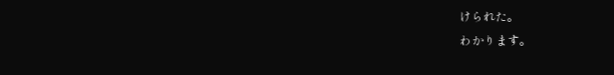けられた。
わかります。